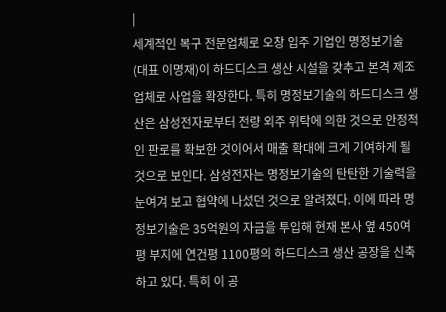|
세계적인 복구 전문업체로 오창 입주 기업인 명정보기술(대표 이명재)이 하드디스크 생산 시설을 갖추고 본격 제조 업체로 사업을 확장한다. 특히 명정보기술의 하드디스크 생산은 삼성전자로부터 전량 외주 위탁에 의한 것으로 안정적인 판로를 확보한 것이어서 매출 확대에 크게 기여하게 될 것으로 보인다. 삼성전자는 명정보기술의 탄탄한 기술력을 눈여겨 보고 협약에 나섰던 것으로 알려졌다. 이에 따라 명정보기술은 35억원의 자금을 투입해 현재 본사 옆 450여평 부지에 연건평 1100평의 하드디스크 생산 공장을 신축하고 있다. 특히 이 공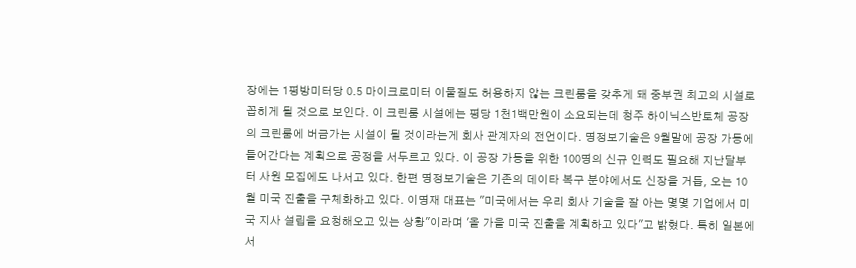장에는 1평방미터당 0.5 마이크로미터 이물질도 허용하지 않는 크린룸을 갖추게 돼 중부권 최고의 시설로 꼽히게 될 것으로 보인다. 이 크린룸 시설에는 평당 1천1백만원이 소요되는데 청주 하이닉스반토체 공장의 크린룸에 버금가는 시설이 될 것이라는게 회사 관계자의 전언이다. 명정보기술은 9월말에 공장 가동에 들어간다는 계획으로 공정을 서두르고 있다. 이 공장 가동을 위한 100명의 신규 인력도 필요해 지난달부터 사원 모집에도 나서고 있다. 한편 명정보기술은 기존의 데이타 복구 분야에서도 신장을 거듭, 오는 10월 미국 진출을 구체화하고 있다. 이명재 대표는 "미국에서는 우리 회사 기술을 잘 아는 몇몇 기업에서 미국 지사 설립을 요청해오고 있는 상황"이라며 '올 가을 미국 진출을 계획하고 있다"고 밝혔다. 특히 일본에서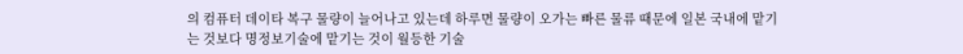의 컴퓨터 데이타 복구 물량이 늘어나고 있는데 하루면 물량이 오가는 빠른 물류 때문에 일본 국내에 맡기는 것보다 명정보기술에 맡기는 것이 월등한 기술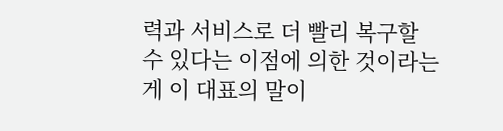력과 서비스로 더 빨리 복구할 수 있다는 이점에 의한 것이라는 게 이 대표의 말이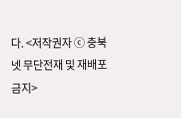다. <저작권자 ⓒ 충북넷 무단전재 및 재배포 금지>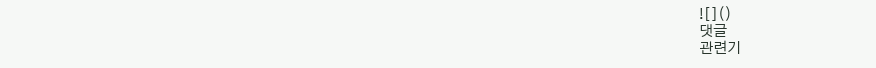![]()
댓글
관련기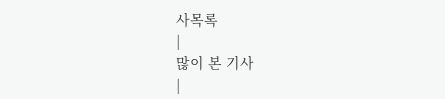사목록
|
많이 본 기사
|